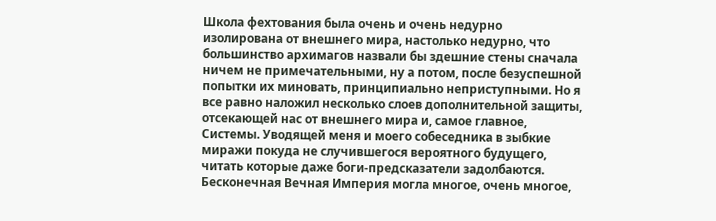Школа фехтования была очень и очень недурно изолирована от внешнего мира, настолько недурно, что большинство архимагов назвали бы здешние стены сначала ничем не примечательными, ну а потом, после безуспешной попытки их миновать, принципиально неприступными. Но я все равно наложил несколько слоев дополнительной защиты, отсекающей нас от внешнего мира и, самое главное, Системы. Уводящей меня и моего собеседника в зыбкие миражи покуда не случившегося вероятного будущего, читать которые даже боги-предсказатели задолбаются. Бесконечная Вечная Империя могла многое, очень многое,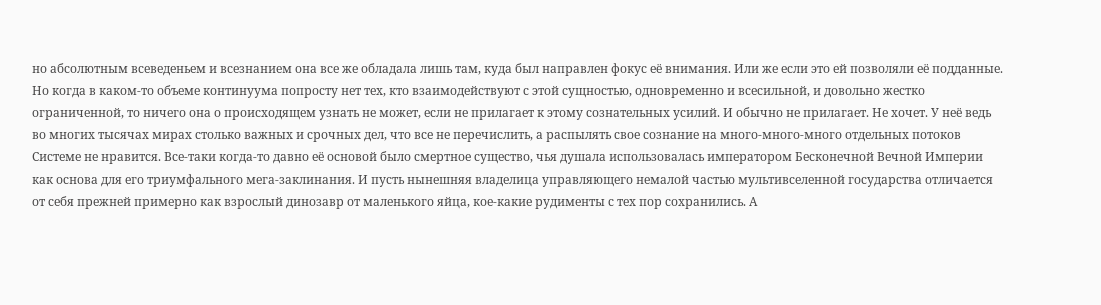но абсолютным всеведеньем и всезнанием она все же обладала лишь там, куда был направлен фокус её внимания. Или же если это ей позволяли её подданные. Но когда в каком-то объеме континуума попросту нет тех, кто взаимодействуют с этой сущностью, одновременно и всесильной, и довольно жестко ограниченной, то ничего она о происходящем узнать не может, если не прилагает к этому сознательных усилий. И обычно не прилагает. Не хочет. У неё ведь во многих тысячах мирах столько важных и срочных дел, что все не перечислить, а распылять свое сознание на много-много-много отдельных потоков Системе не нравится. Все-таки когда-то давно её основой было смертное существо, чья душала использовалась императором Бесконечной Вечной Империи как основа для его триумфального мега-заклинания. И пусть нынешняя владелица управляющего немалой частью мультивселенной государства отличается от себя прежней примерно как взрослый динозавр от маленького яйца, кое-какие рудименты с тех пор сохранились. А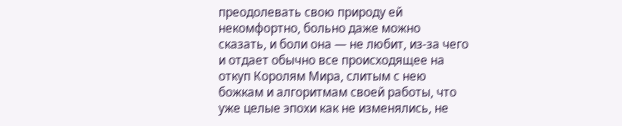преодолевать свою природу ей некомфортно, больно даже можно сказать, и боли она — не любит, из-за чего и отдает обычно все происходящее на откуп Королям Мира, слитым с нею божкам и алгоритмам своей работы, что уже целые эпохи как не изменялись, не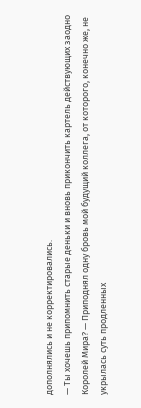дополнялись и не корректировались.
— Ты хочешь припомнить старые деньки и вновь прикончить картель действующих заодно Королей Мира? — Приподнял одну бровь мой будущий коллега, от которого, конечно же, не укрылась суть продленных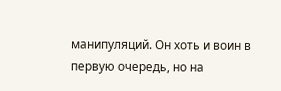манипуляций. Он хоть и воин в первую очередь, но на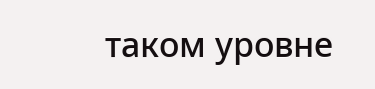таком уровне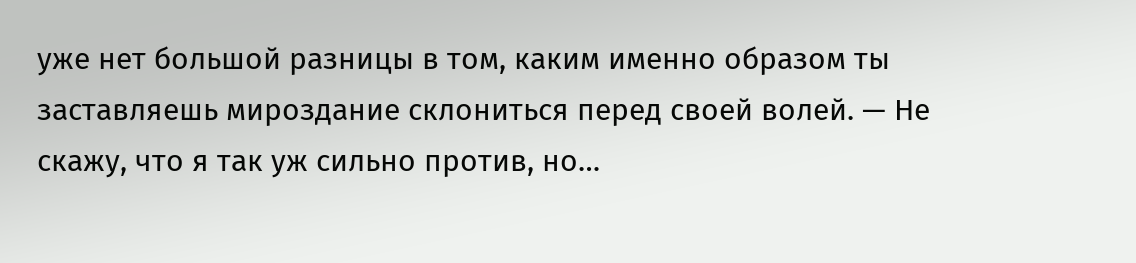уже нет большой разницы в том, каким именно образом ты заставляешь мироздание склониться перед своей волей. — Не скажу, что я так уж сильно против, но…